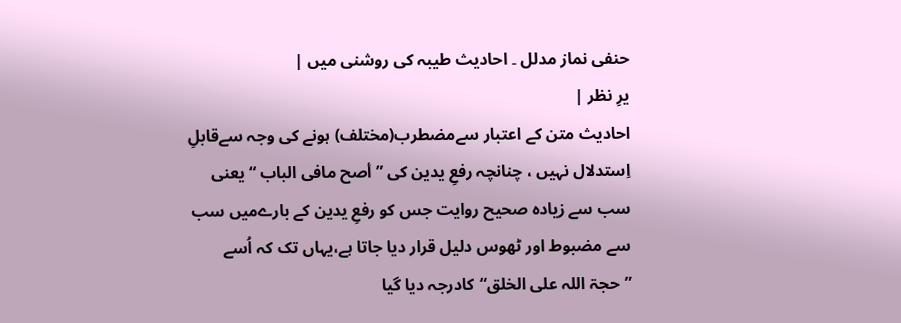حنفی نماز مدلل ۔ احادیث طیبہ کی روشنی میں |
یرِ نظر |
احادیث متن کے اعتبار سےمضطرب(مختلف) ہونے کی وجہ سےقابلِ اِستدلال نہیں ، چنانچہ رفعِ یدین کی ”أصح مافی الباب “یعنی سب سے زیادہ صحیح روایت جس کو رفعِ یدین کے بارےمیں سب سے مضبوط اور ٹھوس دلیل قرار دیا جاتا ہے،یہاں تک کہ اُسے ”حجۃ اللہ علی الخلق“کادرجہ دیا گیا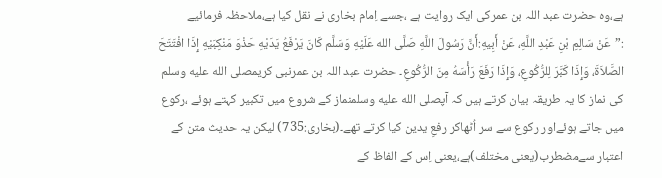ہے،وہ حضرت عبد اللہ بن عمرکی ایک روایت ہے ،جسے اِمام بخاری نے نقل کیا ہے،ملاحظہ فرمائیے :”عَنْ سَالِمِ بْنِ عَبْدِ اللَّهِ، عَنْ أَبِيهِ:أَنَّ رَسُولَ اللَّهِ صَلَّى الله عَلَيْهِ وَسَلَّم كَانَ يَرْفَعُ يَدَيْهِ حَذْوَ مَنْكِبَيْهِ إِذَا افْتَتَحَ الصَّلاَةَ، وَإِذَا كَبَّرَ لِلرُّكُوعِ، وَإِذَا رَفَعَ رَأْسَهُ مِنَ الرُّكُوعِ۔ حضرت عبد اللہ بن عمرنبی کریمصلى الله عليه وسلم کی نماز کا یہ طریقہ بیان کرتے ہیں کہ آپصلى الله عليه وسلمنماز کے شروع میں تکبیر کہتے ہوئے ،رکوع میں جاتے ہوئےاور رکوع سے سر اُٹھاکر رفعِ یدین کیا کرتے تھے۔(بخاری:735) لیکن یہ حدیث متن کے اعتبار سےمضطرب(یعنی مختلف)ہے،یعنی اِس کے الفاظ کے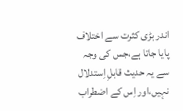اندر بڑی کثرت سے اختلاف پایا جاتا ہے،جس کی وجہ سے یہ حدیث قابلِ اِستدلال نہیں،اور اِس کے اضطراب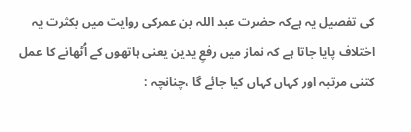کی تفصیل یہ ہےکہ حضرت عبد اللہ بن عمرکی روایت میں بکثرت یہ اختلاف پایا جاتا ہے کہ نماز میں رفعِ یدین یعنی ہاتھوں کے اُٹھانے کا عمل کتنی مرتبہ اور کہاں کہاں کیا جائے گا ،چنانچہ :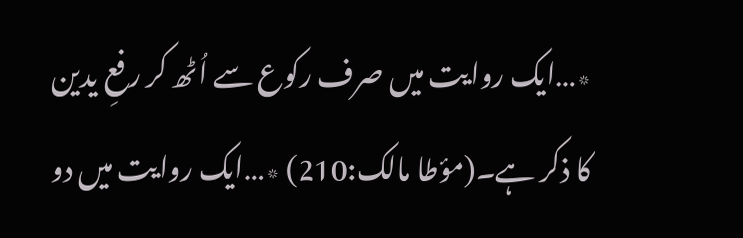٭…ایک روایت میں صرف رکوع سے اُٹھ کر رفعِ یدین کا ذکر ہے۔(مؤطا مالک:210) ٭…ایک روایت میں دو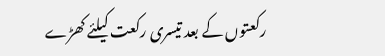رکعتوں کے بعد تیسری رکعت کیلئے کھڑے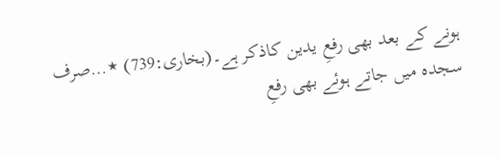ہونے کے بعد بھی رفعِ یدین کاذکر ہے۔(بخاری:739) ٭…صرف سجدہ میں جاتے ہوئے بھی رفعِ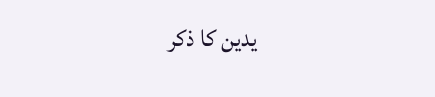یدین کا ذکر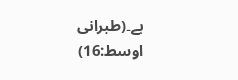ہے۔(طبرانی اوسط:16)